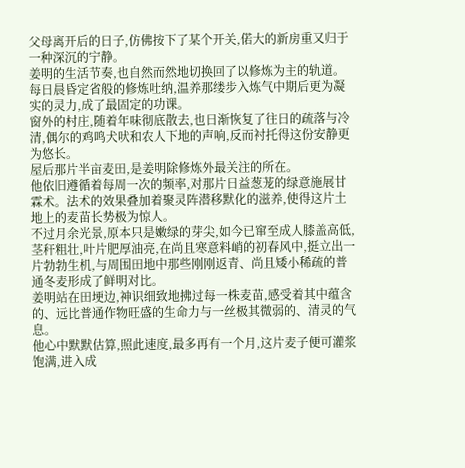父母离开后的日子,仿佛按下了某个开关,偌大的新房重又归于一种深沉的宁静。
姜明的生活节奏,也自然而然地切换回了以修炼为主的轨道。每日晨昏定省般的修炼吐纳,温养那缕步入炼气中期后更为凝实的灵力,成了最固定的功课。
窗外的村庄,随着年味彻底散去,也日渐恢复了往日的疏落与冷清,偶尔的鸡鸣犬吠和农人下地的声响,反而衬托得这份安静更为悠长。
屋后那片半亩麦田,是姜明除修炼外最关注的所在。
他依旧遵循着每周一次的频率,对那片日益葱茏的绿意施展甘霖术。法术的效果叠加着聚灵阵潜移默化的滋养,使得这片土地上的麦苗长势极为惊人。
不过月余光景,原本只是嫩绿的芽尖,如今已窜至成人膝盖高低,茎秆粗壮,叶片肥厚油亮,在尚且寒意料峭的初春风中,挺立出一片勃勃生机,与周围田地中那些刚刚返青、尚且矮小稀疏的普通冬麦形成了鲜明对比。
姜明站在田埂边,神识细致地拂过每一株麦苗,感受着其中蕴含的、远比普通作物旺盛的生命力与一丝极其微弱的、清灵的气息。
他心中默默估算,照此速度,最多再有一个月,这片麦子便可灌浆饱满,进入成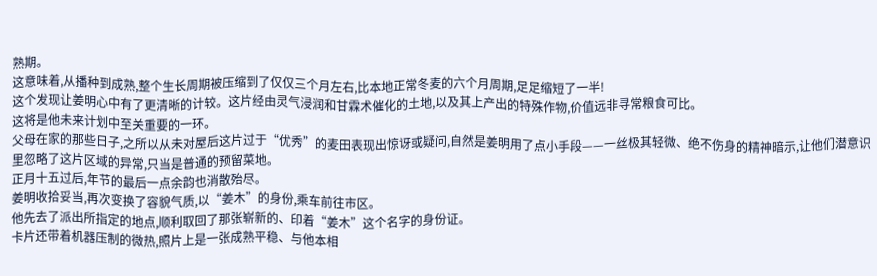熟期。
这意味着,从播种到成熟,整个生长周期被压缩到了仅仅三个月左右,比本地正常冬麦的六个月周期,足足缩短了一半!
这个发现让姜明心中有了更清晰的计较。这片经由灵气浸润和甘霖术催化的土地,以及其上产出的特殊作物,价值远非寻常粮食可比。
这将是他未来计划中至关重要的一环。
父母在家的那些日子,之所以从未对屋后这片过于“优秀”的麦田表现出惊讶或疑问,自然是姜明用了点小手段——一丝极其轻微、绝不伤身的精神暗示,让他们潜意识里忽略了这片区域的异常,只当是普通的预留菜地。
正月十五过后,年节的最后一点余韵也消散殆尽。
姜明收拾妥当,再次变换了容貌气质,以“姜木”的身份,乘车前往市区。
他先去了派出所指定的地点,顺利取回了那张崭新的、印着“姜木”这个名字的身份证。
卡片还带着机器压制的微热,照片上是一张成熟平稳、与他本相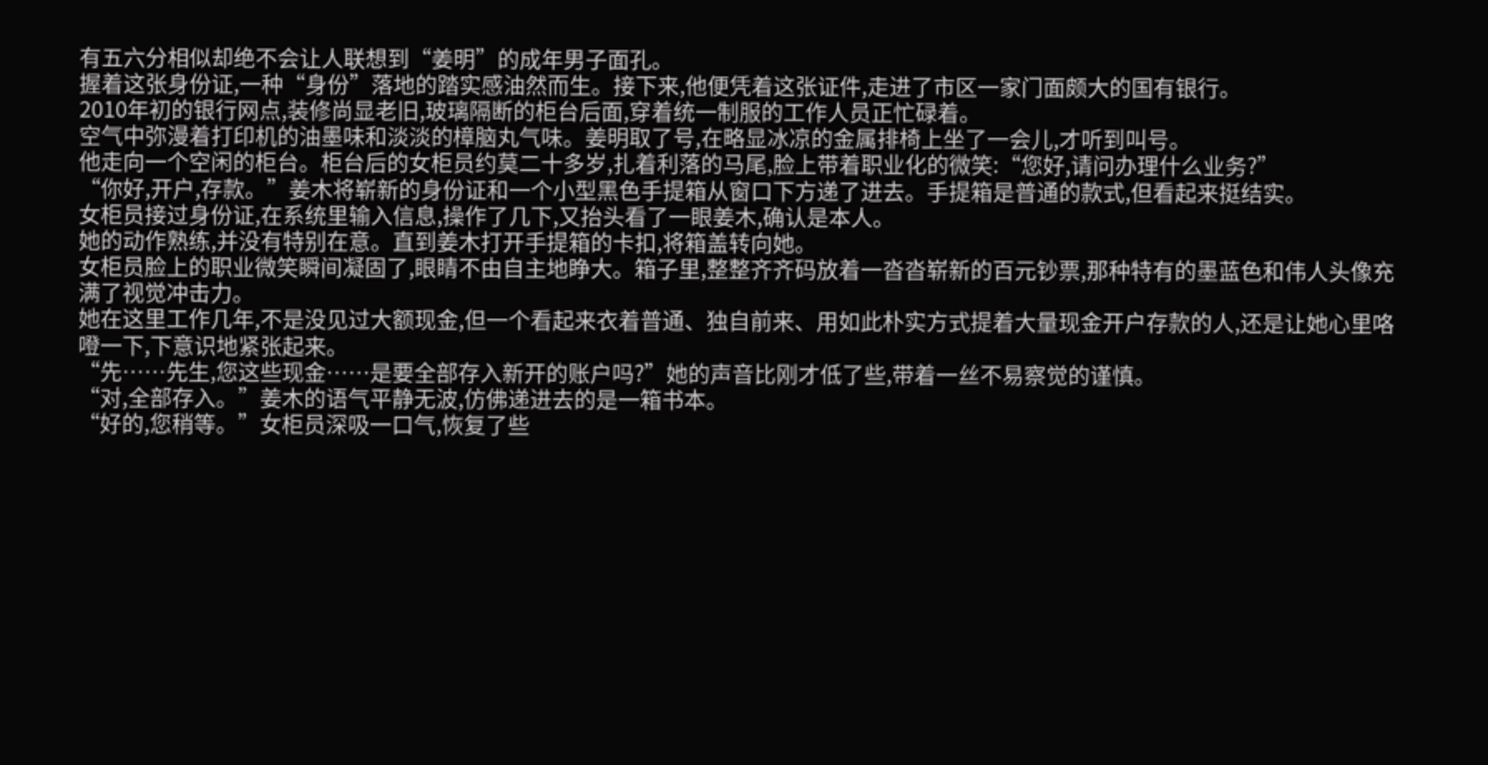有五六分相似却绝不会让人联想到“姜明”的成年男子面孔。
握着这张身份证,一种“身份”落地的踏实感油然而生。接下来,他便凭着这张证件,走进了市区一家门面颇大的国有银行。
2010年初的银行网点,装修尚显老旧,玻璃隔断的柜台后面,穿着统一制服的工作人员正忙碌着。
空气中弥漫着打印机的油墨味和淡淡的樟脑丸气味。姜明取了号,在略显冰凉的金属排椅上坐了一会儿,才听到叫号。
他走向一个空闲的柜台。柜台后的女柜员约莫二十多岁,扎着利落的马尾,脸上带着职业化的微笑:“您好,请问办理什么业务?”
“你好,开户,存款。”姜木将崭新的身份证和一个小型黑色手提箱从窗口下方递了进去。手提箱是普通的款式,但看起来挺结实。
女柜员接过身份证,在系统里输入信息,操作了几下,又抬头看了一眼姜木,确认是本人。
她的动作熟练,并没有特别在意。直到姜木打开手提箱的卡扣,将箱盖转向她。
女柜员脸上的职业微笑瞬间凝固了,眼睛不由自主地睁大。箱子里,整整齐齐码放着一沓沓崭新的百元钞票,那种特有的墨蓝色和伟人头像充满了视觉冲击力。
她在这里工作几年,不是没见过大额现金,但一个看起来衣着普通、独自前来、用如此朴实方式提着大量现金开户存款的人,还是让她心里咯噔一下,下意识地紧张起来。
“先……先生,您这些现金……是要全部存入新开的账户吗?”她的声音比刚才低了些,带着一丝不易察觉的谨慎。
“对,全部存入。”姜木的语气平静无波,仿佛递进去的是一箱书本。
“好的,您稍等。”女柜员深吸一口气,恢复了些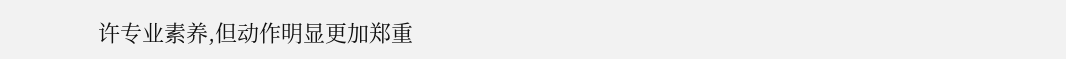许专业素养,但动作明显更加郑重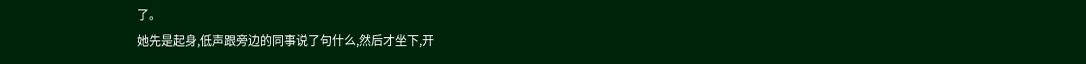了。
她先是起身,低声跟旁边的同事说了句什么,然后才坐下,开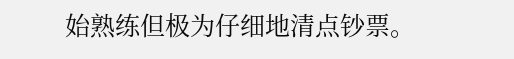始熟练但极为仔细地清点钞票。